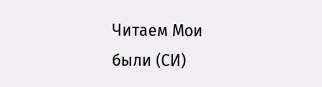Читаем Мои были (СИ)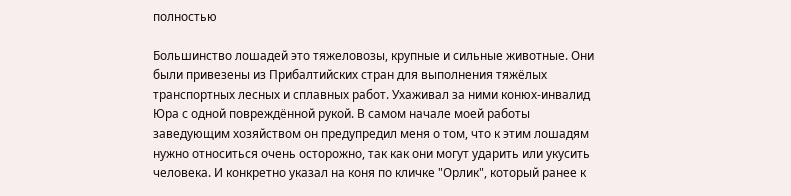полностью

Большинство лошадей это тяжеловозы, крупные и сильные животные. Они были привезены из Прибалтийских стран для выполнения тяжёлых транспортных лесных и сплавных работ. Ухаживал за ними конюх-инвалид Юра с одной повреждённой рукой. В самом начале моей работы заведующим хозяйством он предупредил меня о том, что к этим лошадям нужно относиться очень осторожно, так как они могут ударить или укусить человека. И конкретно указал на коня по кличке "Орлик", который ранее к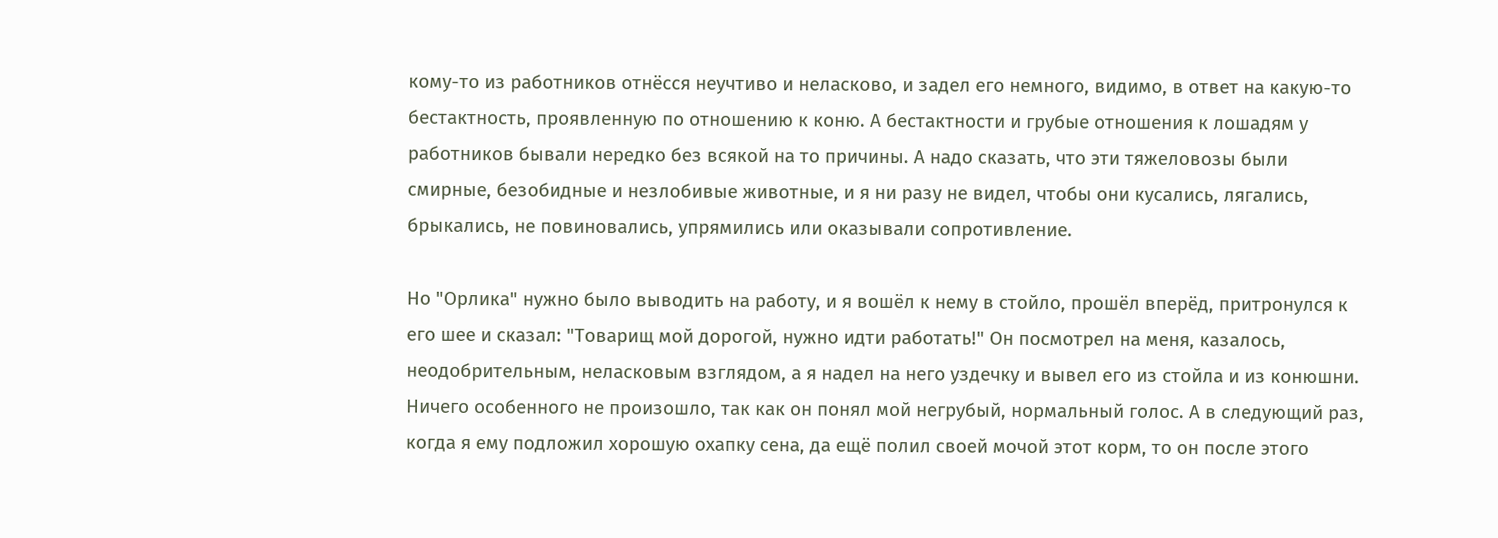кому-то из работников отнёсся неучтиво и неласково, и задел его немного, видимо, в ответ на какую-то бестактность, проявленную по отношению к коню. А бестактности и грубые отношения к лошадям у работников бывали нередко без всякой на то причины. А надо сказать, что эти тяжеловозы были смирные, безобидные и незлобивые животные, и я ни разу не видел, чтобы они кусались, лягались, брыкались, не повиновались, упрямились или оказывали сопротивление.

Но "Орлика" нужно было выводить на работу, и я вошёл к нему в стойло, прошёл вперёд, притронулся к его шее и сказал: "Товарищ мой дорогой, нужно идти работать!" Он посмотрел на меня, казалось, неодобрительным, неласковым взглядом, а я надел на него уздечку и вывел его из стойла и из конюшни. Ничего особенного не произошло, так как он понял мой негрубый, нормальный голос. А в следующий раз, когда я ему подложил хорошую охапку сена, да ещё полил своей мочой этот корм, то он после этого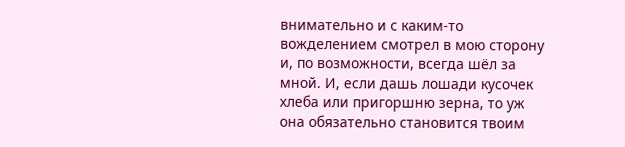внимательно и с каким-то вожделением смотрел в мою сторону и, по возможности, всегда шёл за мной. И, если дашь лошади кусочек хлеба или пригоршню зерна, то уж она обязательно становится твоим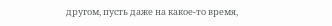другом, пусть даже на какое-то время,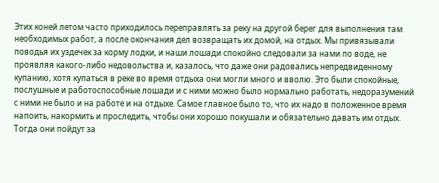Этих коней летом часто приходилось переправлять за реку на другой берег для выполнения там необходимых работ, а после окончания дел возвращать их домой, на отдых. Мы привязывали поводья их уздечек за корму лодки, и наши лошади спокойно следовали за нами по воде, не проявляя какого-либо недовольства и, казалось, что даже они радовались непредвиденному купанию, хотя купаться в реке во время отдыха они могли много и вволю. Это были спокойные, послушные и работоспособные лошади и с ними можно было нормально работать, недоразумений с ними не было и на работе и на отдыхе. Самое главное было то, что их надо в положенное время напоить, накормить и проследить, чтобы они хорошо покушали и обязательно давать им отдых. Тогда они пойдут за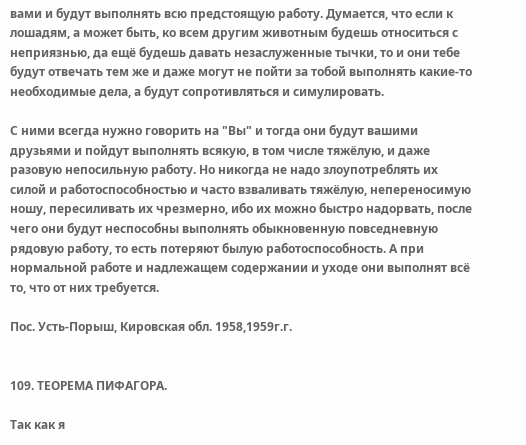вами и будут выполнять всю предстоящую работу. Думается, что если к лошадям, а может быть, ко всем другим животным будешь относиться с неприязнью, да ещё будешь давать незаслуженные тычки, то и они тебе будут отвечать тем же и даже могут не пойти за тобой выполнять какие-то необходимые дела, а будут сопротивляться и симулировать.

С ними всегда нужно говорить на "Вы" и тогда они будут вашими друзьями и пойдут выполнять всякую, в том числе тяжёлую, и даже разовую непосильную работу. Но никогда не надо злоупотреблять их силой и работоспособностью и часто взваливать тяжёлую, непереносимую ношу, пересиливать их чрезмерно, ибо их можно быстро надорвать, после чего они будут неспособны выполнять обыкновенную повседневную рядовую работу, то есть потеряют былую работоспособность. А при нормальной работе и надлежащем содержании и уходе они выполнят всё то, что от них требуется.

Пос. Усть-Порыш, Кировская обл. 1958,1959г.г.


109. ТЕОРЕМА ПИФАГОРА.

Так как я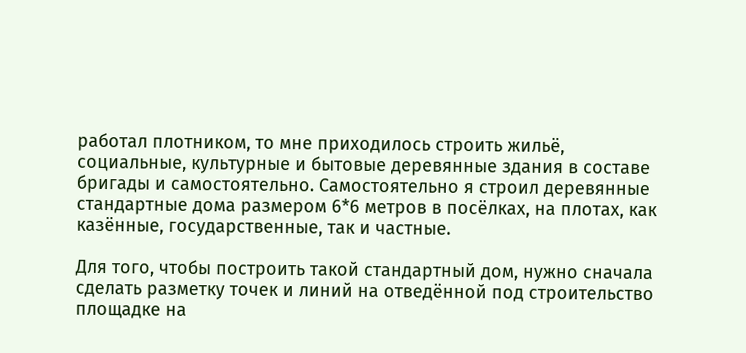работал плотником, то мне приходилось строить жильё, социальные, культурные и бытовые деревянные здания в составе бригады и самостоятельно. Самостоятельно я строил деревянные стандартные дома размером 6*6 метров в посёлках, на плотах, как казённые, государственные, так и частные.

Для того, чтобы построить такой стандартный дом, нужно сначала сделать разметку точек и линий на отведённой под строительство площадке на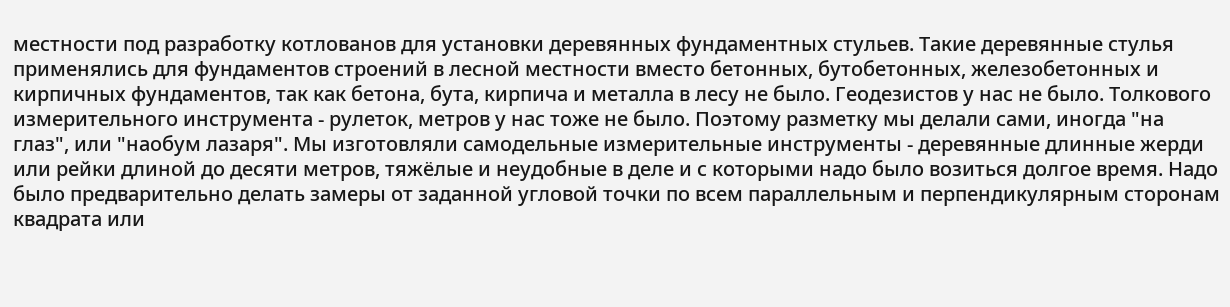местности под разработку котлованов для установки деревянных фундаментных стульев. Такие деревянные стулья применялись для фундаментов строений в лесной местности вместо бетонных, бутобетонных, железобетонных и кирпичных фундаментов, так как бетона, бута, кирпича и металла в лесу не было. Геодезистов у нас не было. Толкового измерительного инструмента - рулеток, метров у нас тоже не было. Поэтому разметку мы делали сами, иногда "на глаз", или "наобум лазаря". Мы изготовляли самодельные измерительные инструменты - деревянные длинные жерди или рейки длиной до десяти метров, тяжёлые и неудобные в деле и с которыми надо было возиться долгое время. Надо было предварительно делать замеры от заданной угловой точки по всем параллельным и перпендикулярным сторонам квадрата или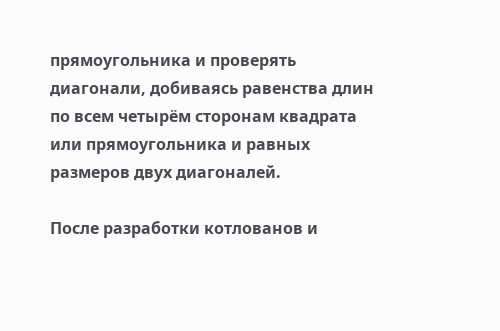прямоугольника и проверять диагонали, добиваясь равенства длин по всем четырём сторонам квадрата или прямоугольника и равных размеров двух диагоналей.

После разработки котлованов и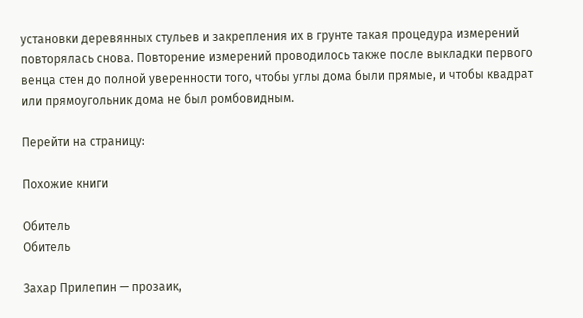установки деревянных стульев и закрепления их в грунте такая процедура измерений повторялась снова. Повторение измерений проводилось также после выкладки первого венца стен до полной уверенности того, чтобы углы дома были прямые, и чтобы квадрат или прямоугольник дома не был ромбовидным.

Перейти на страницу:

Похожие книги

Обитель
Обитель

Захар Прилепин — прозаик,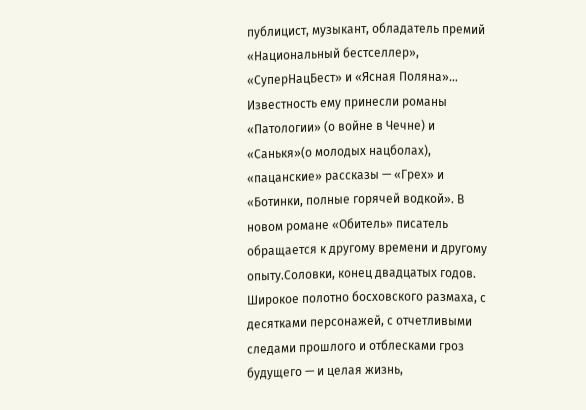публицист, музыкант, обладатель премий «Национальный бестселлер», «СуперНацБест» и «Ясная Поляна»… Известность ему принесли романы «Патологии» (о войне в Чечне) и «Санькя»(о молодых нацболах), «пацанские» рассказы — «Грех» и «Ботинки, полные горячей водкой». В новом романе «Обитель» писатель обращается к другому времени и другому опыту.Соловки, конец двадцатых годов. Широкое полотно босховского размаха, с десятками персонажей, с отчетливыми следами прошлого и отблесками гроз будущего — и целая жизнь,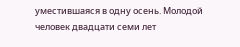уместившаяся в одну осень. Молодой человек двадцати семи лет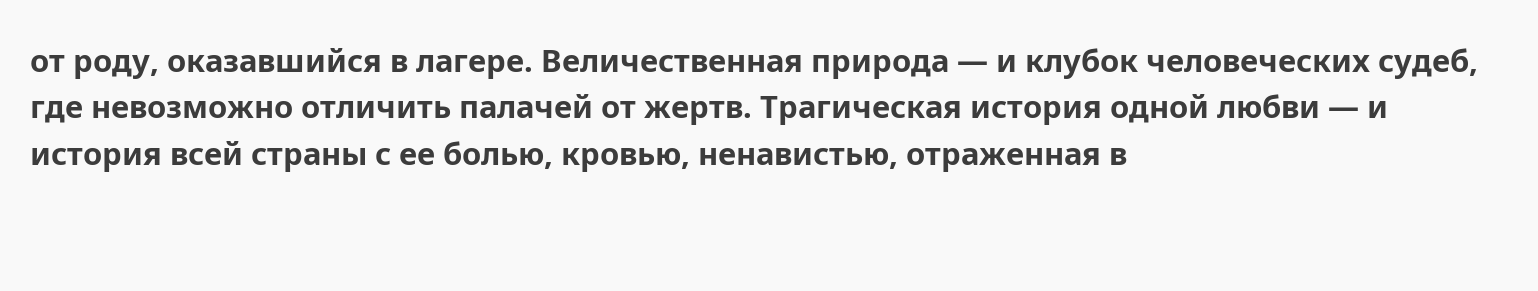от роду, оказавшийся в лагере. Величественная природа — и клубок человеческих судеб, где невозможно отличить палачей от жертв. Трагическая история одной любви — и история всей страны с ее болью, кровью, ненавистью, отраженная в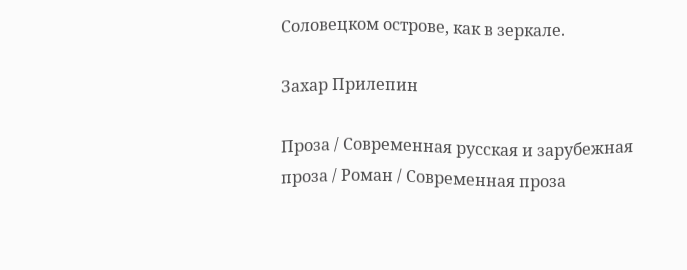Соловецком острове, как в зеркале.

Захар Прилепин

Проза / Современная русская и зарубежная проза / Роман / Современная проза